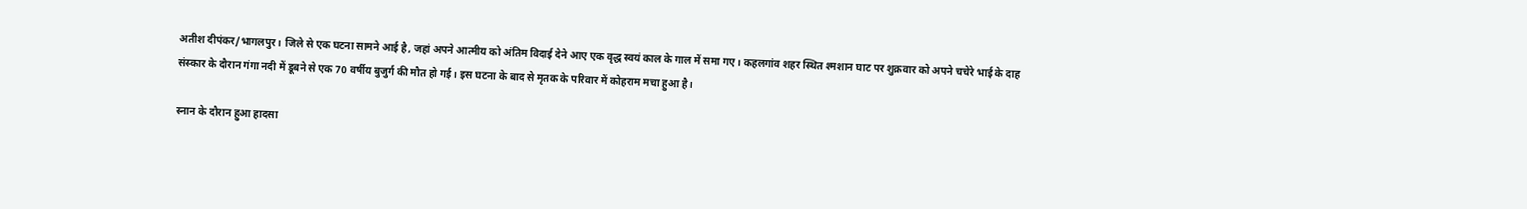अतीश दीपंकर/भागलपुर। जिले से एक घटना सामने आई है, जहां अपने आत्मीय को अंतिम विदाई देने आए एक वृद्ध स्वयं काल के गाल में समा गए। कहलगांव शहर स्थित श्मशान घाट पर शुक्रवार को अपने चचेरे भाई के दाह संस्कार के दौरान गंगा नदी में डूबने से एक 70 वर्षीय बुजुर्ग की मौत हो गई। इस घटना के बाद से मृतक के परिवार में कोहराम मचा हुआ है।

स्नान के दौरान हुआ हादसा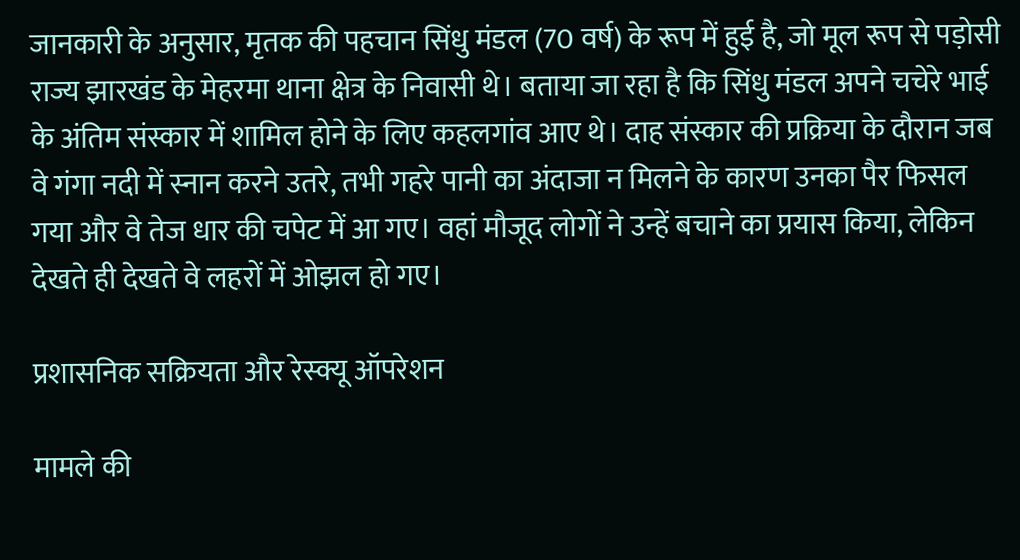जानकारी के अनुसार, मृतक की पहचान सिंधु मंडल (70 वर्ष) के रूप में हुई है, जो मूल रूप से पड़ोसी राज्य झारखंड के मेहरमा थाना क्षेत्र के निवासी थे। बताया जा रहा है कि सिंधु मंडल अपने चचेरे भाई के अंतिम संस्कार में शामिल होने के लिए कहलगांव आए थे। दाह संस्कार की प्रक्रिया के दौरान जब वे गंगा नदी में स्नान करने उतरे, तभी गहरे पानी का अंदाजा न मिलने के कारण उनका पैर फिसल गया और वे तेज धार की चपेट में आ गए। वहां मौजूद लोगों ने उन्हें बचाने का प्रयास किया, लेकिन देखते ही देखते वे लहरों में ओझल हो गए।

प्रशासनिक सक्रियता और रेस्क्यू ऑपरेशन

मामले की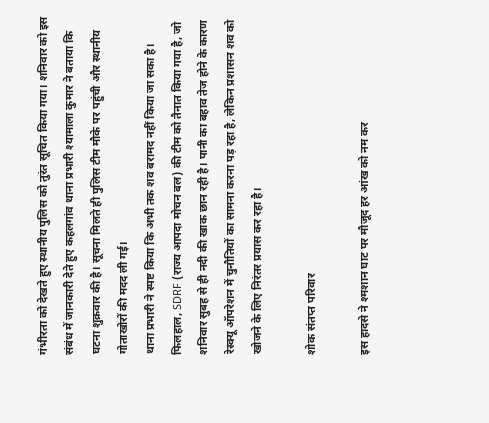गंभीरता को देखते हुए स्थानीय पुलिस को तुरंत सूचित किया गया। शनिवार को इस संबंध में जानकारी देते हुए कहलगांव थाना प्रभारी श्यामाला कुमार ने बताया कि घटना शुक्रवार की है। सूचना मिलते ही पुलिस टीम मौके पर पहुंची और स्थानीय गोताखोरों की मदद ली गई।
थाना प्रभारी ने स्पष्ट किया कि अभी तक शव बरामद नहीं किया जा सका है। फिलहाल, SDRF (राज्य आपदा मोचन बल) की टीम को तैनात किया गया है, जो शनिवार सुबह से ही नदी की खाक छान रही है। पानी का बहाव तेज होने के कारण रेस्क्यू ऑपरेशन में चुनौतियों का सामना करना पड़ रहा है, लेकिन प्रशासन शव को खोजने के लिए निरंतर प्रयास कर रहा है।

शोक संतप्त परिवार

इस हादसे ने श्मशान घाट पर मौजूद हर आंख को नम कर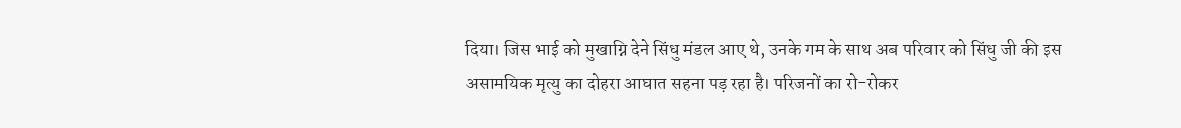दिया। जिस भाई को मुखाग्नि देने सिंधु मंडल आए थे, उनके गम के साथ अब परिवार को सिंधु जी की इस असामयिक मृत्यु का दोहरा आघात सहना पड़ रहा है। परिजनों का रो-रोकर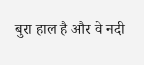बुरा हाल है और वे नदी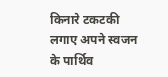किनारे टकटकी लगाए अपने स्वजन के पार्थिव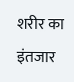शरीर का इंतजार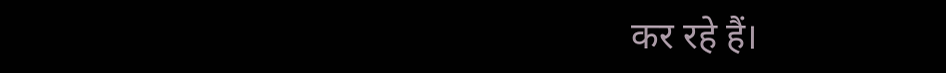कर रहे हैं।